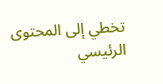تخطي إلى المحتوى الرئيسي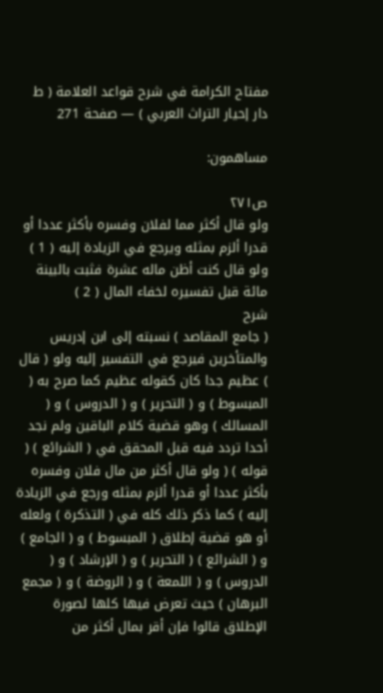مفتاح الكرامة في شرح قواعد العلامة ( ط دار إحيار التراث العربي ) — صفحة 271

مساهمون:

ص٢٧١
ولو قال أكثر مما لفلان وفسره بأكثر عددا أو قدرا ألزم بمثله ويرجع في الزيادة إليه ( 1 ) ولو قال كنت أظن ماله عشرة فثبت بالبينة مائة قبل تفسيره لخفاء المال ( 2 )
شرح
( جامع المقاصد ) نسبته إلى ابن إدريس والمتأخرين فيرجع في التفسير إليه ولو ( قال ) عظيم جدا كان كقوله عظيم كما صرح به ( المبسوط ) و ( التحرير ) و ( الدروس ) و ( المسالك ) وهو قضية كلام الباقين ولم نجد أحدا تردد فيه قبل المحقق في ( الشرائع ) ( قوله ) ( ولو قال أكثر من مال فلان وفسره بأكثر عددا أو قدرا ألزم بمثله ورجع في الزيادة إليه ) كما ذكر ذلك كله في ( التذكرة ) ولعله أو هو قضية إطلاق ( المبسوط ) و ( الجامع ) و ( الشرائع ) ( التحرير ) و ( الإرشاد ) و ( الدروس ) و ( اللمعة ) و ( الروضة ) و ( مجمع البرهان ) حيث تعرض فيها كلها لصورة الإطلاق قالوا فإن أقر بمال أكثر من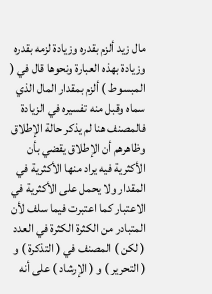مال زيد ألزم بقدره وزيادة لزمه بقدره وزيادة بهذه العبارة ونحوها قال في ( المبسوط ) ألزم بمقدار المال الذي سماه وقبل منه تفسيره في الزيادة فالمصنف هنا لم يذكر حالة الإطلاق وظاهرهم أن الإطلاق يقضي بأن الأكثرية فيه يراد منها الأكثرية في المقدار ولا يحمل على الأكثرية في الاعتبار كما اعتبرت فيما سلف لأن المتبادر من الكثرة الكثرة في العدد ( لكن ) المصنف في ( التذكرة ) و ( التحرير ) و ( الإرشاد ) على أنه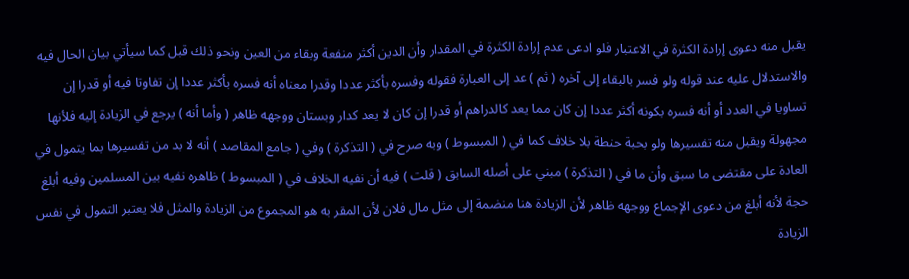يقبل منه دعوى إرادة الكثرة في الاعتبار فلو ادعى عدم إرادة الكثرة في المقدار وأن الدين أكثر منفعة وبقاء من العين ونحو ذلك قبل كما سيأتي بيان الحال فيه والاستدلال عليه عند قوله ولو فسر بالبقاء إلى آخره ( ثم ) عد إلى العبارة فقوله وفسره بأكثر عددا وقدرا معناه أنه فسره بأكثر عددا إن تفاوتا فيه أو قدرا إن تساويا في العدد أو أنه فسره بكونه أكثر عددا إن كان مما يعد كالدراهم أو قدرا إن كان لا يعد كدار وبستان ووجهه ظاهر ( وأما أنه ) يرجع في الزيادة إليه فلأنها مجهولة ويقبل منه تفسيرها ولو بحبة حنطة بلا خلاف كما في ( المبسوط ) وبه صرح في ( التذكرة ) وفي ( جامع المقاصد ) أنه لا بد من تفسيرها بما يتمول في العادة على مقتضى ما سبق وأن ما في ( التذكرة ) مبني على أصله السابق ( قلت ) فيه أن نفيه الخلاف في ( المبسوط ) ظاهره نفيه بين المسلمين وفيه أبلغ حجة لأنه أبلغ من دعوى الإجماع ووجهه ظاهر لأن الزيادة هنا منضمة إلى مثل مال فلان لأن المقر به هو المجموع من الزيادة والمثل فلا يعتبر التمول في نفس الزيادة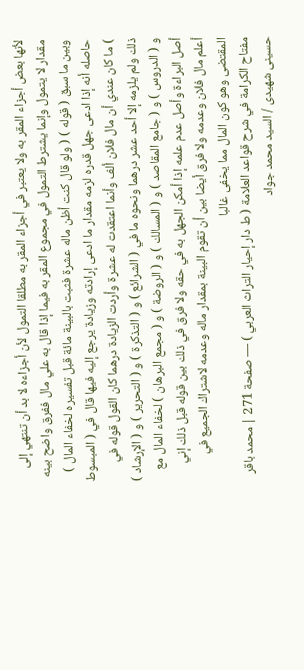لأنها بعض أجزاء المقر به ولا يعتبر في أجزاء المقر به مطلقا التمول لأن أجزاءه لا بد أن تنتهي إلى مقدار لا يتمول وإنما يشترط التمول في مجموع المقر به فيما إذا قال به علي مال ففرق واضح بينه وبين ما سبق ( قوله ) ( ولو قال كنت أظن ماله عشرة فثبت بالبينة مائة قبل تفسيره لخفاء المال ) حاصله أنه إذا ادعى جهل قدره لزمه مقدار ما ادعى إرادته وزيادة يرجع إليه فيها قال في ( المبسوط ) ما كان عندي أن مال فلان ألف وأنما اعتقدت له عشرة وأردت الزيادة درهما كان القول قوله في ذلك ولم يلزمه إلا أحد عشر درهما ونحوه ما في ( الشرائع ) و ( التذكرة ) و ( التحرير ) و ( الإرشاد ) و ( الدروس ) و ( جامع المقاصد ) و ( المسالك ) و ( الروضة ) و ( مجمع البرهان ) لخفاء المال مع أصل البراءة وأصل عدم علمه إذا أمكن الجهل به في حقه ولا فرق في ذلك بين قوله قبل ذلك إني أعلم مال فلان وعدمه ولا فرق أيضا بين أن تقوم البينة بمقدار ماله وعدمه لاشتراك الجميع في المقتضى وهو كون المال مما يخفى غالبا
مفتاح الكرامة في شرح قواعد العلامة ( ط دار إحيار التراث العربي ) — صفحة 271 | محمد باقر حسينى شهيدى / السيد محمد جواد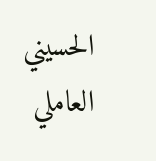الحسيني العاملي